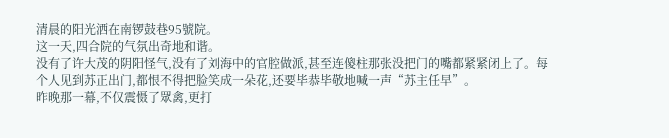清晨的阳光洒在南锣鼓巷95號院。
这一天,四合院的气氛出奇地和谐。
没有了许大茂的阴阳怪气,没有了刘海中的官腔做派,甚至连傻柱那张没把门的嘴都紧紧闭上了。每个人见到苏正出门,都恨不得把脸笑成一朵花,还要毕恭毕敬地喊一声“苏主任早”。
昨晚那一幕,不仅震慑了眾禽,更打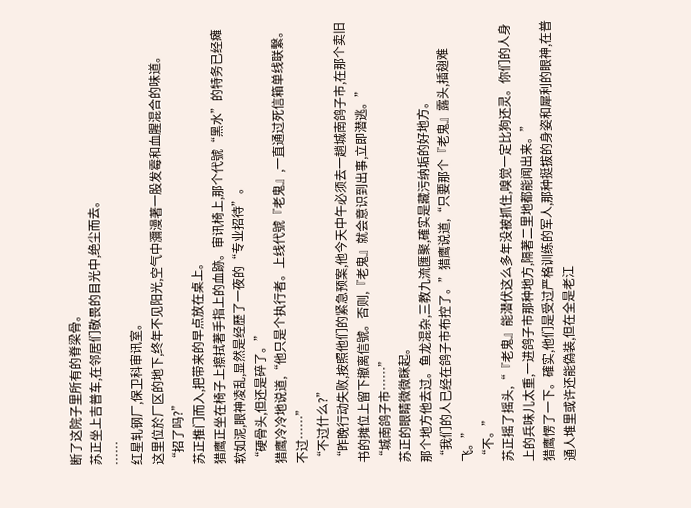断了这院子里所有的脊梁骨。
苏正坐上吉普车,在邻居们敬畏的目光中,绝尘而去。
……
红星轧钢厂,保卫科审讯室。
这里位於厂区的地下,终年不见阳光,空气中瀰漫著一股发霉和血腥混合的味道。
“招了吗?”
苏正推门而入,把带来的早点放在桌上。
猎鹰正坐在椅子上擦拭著手指上的血跡。审讯椅上,那个代號“黑水”的特务已经瘫软如泥,眼神凌乱,显然是经歷了一夜的“专业招待”。
“硬骨头,但还是碎了。”
猎鹰冷冷地说道,“他只是个执行者。上线代號『老鬼』,一直通过死信箱单线联繫。不过……”
“不过什么?”
“昨晚行动失败,按照他们的紧急预案,他今天中午必须去一趟城南鸽子市,在那个卖旧书的摊位上留下撤离信號。否则,『老鬼』就会意识到出事,立即潜逃。”
“城南鸽子市……”
苏正的眼睛微微眯起。
那个地方他去过。鱼龙混杂,三教九流匯聚,確实是藏污纳垢的好地方。
“我们的人已经在鸽子市布控了。”猎鹰说道,“只要那个『老鬼』露头,插翅难飞。”
“不。”
苏正摇了摇头,“『老鬼』能潜伏这么多年没被抓住,嗅觉一定比狗还灵。你们的人身上的兵味儿太重,一进鸽子市那种地方,隔著二里地都能闻出来。”
猎鹰愣了一下。確实,他们是受过严格训练的军人,那种挺拔的身姿和犀利的眼神,在普通人堆里或许还能偽装,但在全是老江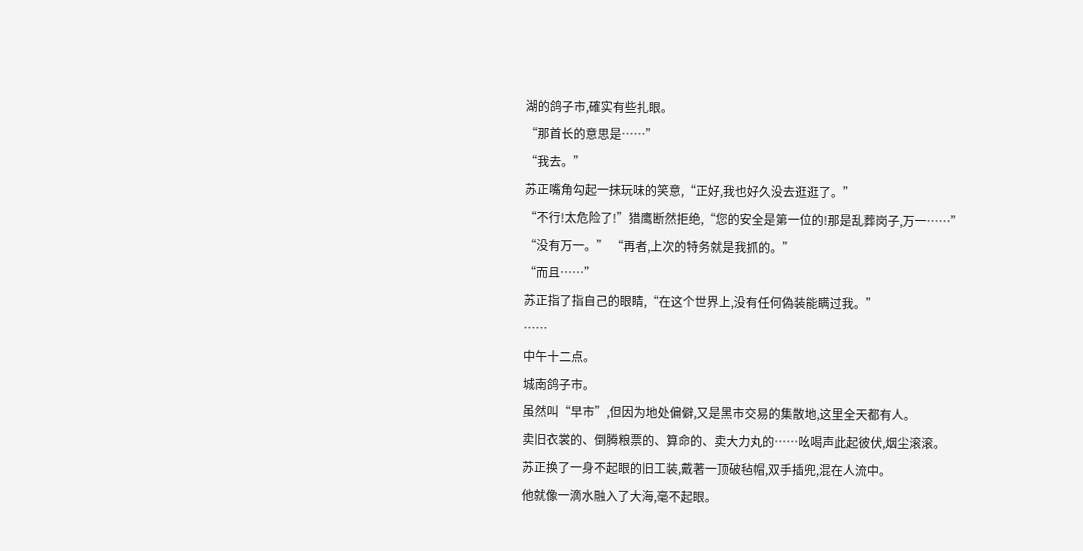湖的鸽子市,確实有些扎眼。
“那首长的意思是……”
“我去。”
苏正嘴角勾起一抹玩味的笑意,“正好,我也好久没去逛逛了。”
“不行!太危险了!”猎鹰断然拒绝,“您的安全是第一位的!那是乱葬岗子,万一……”
“没有万一。” “再者,上次的特务就是我抓的。”
“而且……”
苏正指了指自己的眼睛,“在这个世界上,没有任何偽装能瞒过我。”
……
中午十二点。
城南鸽子市。
虽然叫“早市”,但因为地处偏僻,又是黑市交易的集散地,这里全天都有人。
卖旧衣裳的、倒腾粮票的、算命的、卖大力丸的……吆喝声此起彼伏,烟尘滚滚。
苏正换了一身不起眼的旧工装,戴著一顶破毡帽,双手插兜,混在人流中。
他就像一滴水融入了大海,毫不起眼。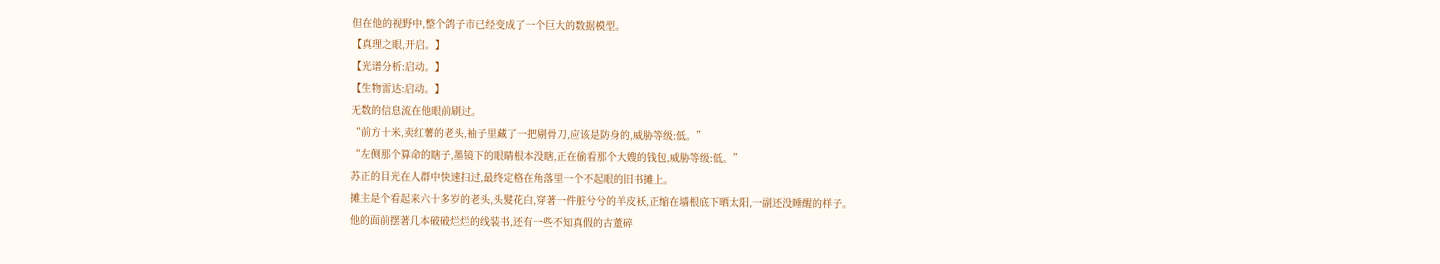但在他的视野中,整个鸽子市已经变成了一个巨大的数据模型。
【真理之眼,开启。】
【光谱分析:启动。】
【生物雷达:启动。】
无数的信息流在他眼前刷过。
“前方十米,卖红薯的老头,袖子里藏了一把剔骨刀,应该是防身的,威胁等级:低。”
“左侧那个算命的瞎子,墨镜下的眼睛根本没瞎,正在偷看那个大嫂的钱包,威胁等级:低。”
苏正的目光在人群中快速扫过,最终定格在角落里一个不起眼的旧书摊上。
摊主是个看起来六十多岁的老头,头髮花白,穿著一件脏兮兮的羊皮袄,正缩在墙根底下晒太阳,一副还没睡醒的样子。
他的面前摆著几本破破烂烂的线装书,还有一些不知真假的古董碎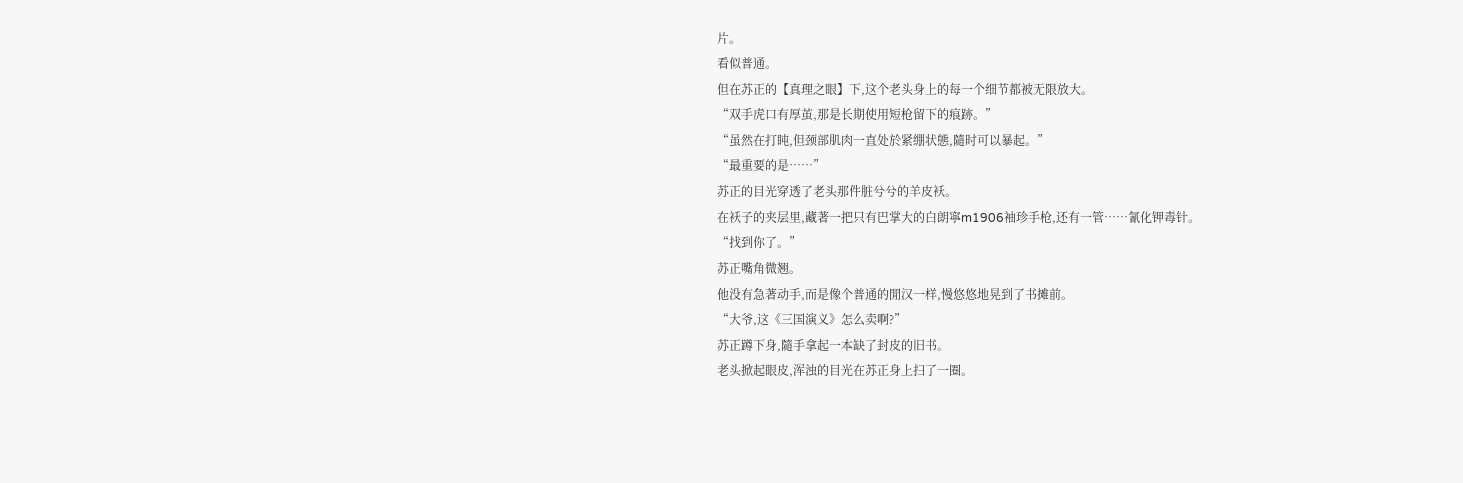片。
看似普通。
但在苏正的【真理之眼】下,这个老头身上的每一个细节都被无限放大。
“双手虎口有厚茧,那是长期使用短枪留下的痕跡。”
“虽然在打盹,但颈部肌肉一直处於紧绷状態,隨时可以暴起。”
“最重要的是……”
苏正的目光穿透了老头那件脏兮兮的羊皮袄。
在袄子的夹层里,藏著一把只有巴掌大的白朗寧m1906袖珍手枪,还有一管……氰化钾毒针。
“找到你了。”
苏正嘴角微翘。
他没有急著动手,而是像个普通的閒汉一样,慢悠悠地晃到了书摊前。
“大爷,这《三国演义》怎么卖啊?”
苏正蹲下身,隨手拿起一本缺了封皮的旧书。
老头掀起眼皮,浑浊的目光在苏正身上扫了一圈。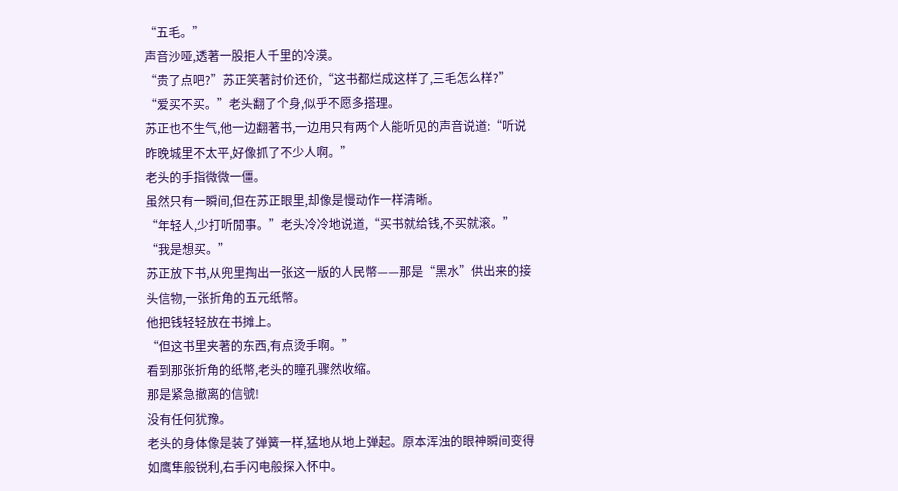“五毛。”
声音沙哑,透著一股拒人千里的冷漠。
“贵了点吧?”苏正笑著討价还价,“这书都烂成这样了,三毛怎么样?”
“爱买不买。”老头翻了个身,似乎不愿多搭理。
苏正也不生气,他一边翻著书,一边用只有两个人能听见的声音说道:“听说昨晚城里不太平,好像抓了不少人啊。”
老头的手指微微一僵。
虽然只有一瞬间,但在苏正眼里,却像是慢动作一样清晰。
“年轻人,少打听閒事。”老头冷冷地说道,“买书就给钱,不买就滚。”
“我是想买。”
苏正放下书,从兜里掏出一张这一版的人民幣——那是“黑水”供出来的接头信物,一张折角的五元纸幣。
他把钱轻轻放在书摊上。
“但这书里夹著的东西,有点烫手啊。”
看到那张折角的纸幣,老头的瞳孔骤然收缩。
那是紧急撤离的信號!
没有任何犹豫。
老头的身体像是装了弹簧一样,猛地从地上弹起。原本浑浊的眼神瞬间变得如鹰隼般锐利,右手闪电般探入怀中。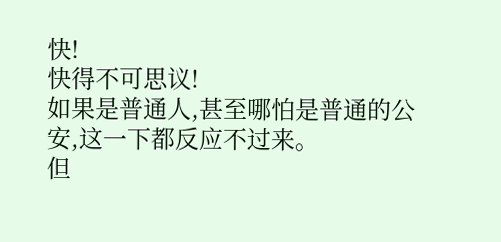快!
快得不可思议!
如果是普通人,甚至哪怕是普通的公安,这一下都反应不过来。
但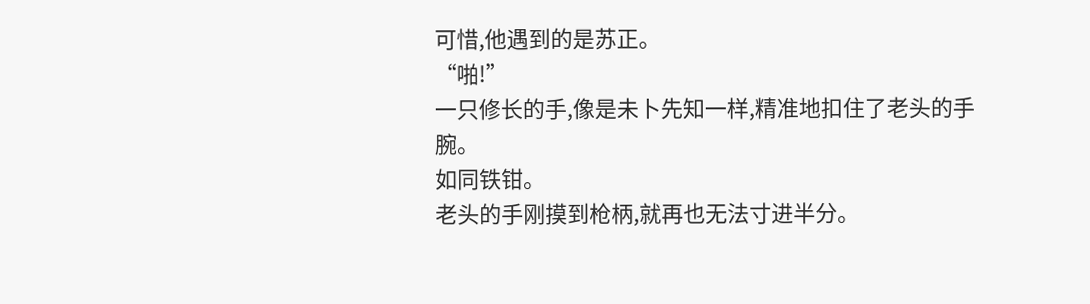可惜,他遇到的是苏正。
“啪!”
一只修长的手,像是未卜先知一样,精准地扣住了老头的手腕。
如同铁钳。
老头的手刚摸到枪柄,就再也无法寸进半分。